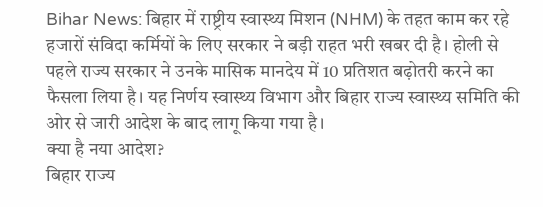Bihar News: बिहार में राष्ट्रीय स्वास्थ्य मिशन (NHM) के तहत काम कर रहे हजारों संविदा कर्मियों के लिए सरकार ने बड़ी राहत भरी खबर दी है। होली से पहले राज्य सरकार ने उनके मासिक मानदेय में 10 प्रतिशत बढ़ोतरी करने का फैसला लिया है। यह निर्णय स्वास्थ्य विभाग और बिहार राज्य स्वास्थ्य समिति की ओर से जारी आदेश के बाद लागू किया गया है।
क्या है नया आदेश?
बिहार राज्य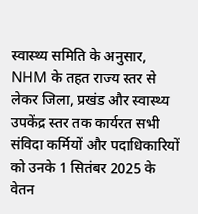स्वास्थ्य समिति के अनुसार, NHM के तहत राज्य स्तर से लेकर जिला, प्रखंड और स्वास्थ्य उपकेंद्र स्तर तक कार्यरत सभी संविदा कर्मियों और पदाधिकारियों को उनके 1 सितंबर 2025 के वेतन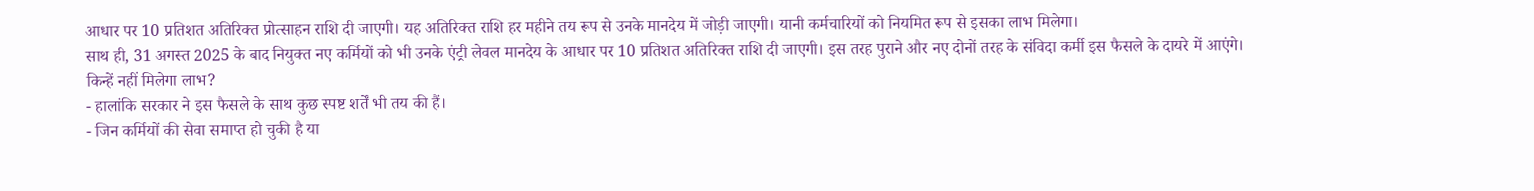आधार पर 10 प्रतिशत अतिरिक्त प्रोत्साहन राशि दी जाएगी। यह अतिरिक्त राशि हर महीने तय रूप से उनके मानदेय में जोड़ी जाएगी। यानी कर्मचारियों को नियमित रूप से इसका लाभ मिलेगा।
साथ ही, 31 अगस्त 2025 के बाद नियुक्त नए कर्मियों को भी उनके एंट्री लेवल मानदेय के आधार पर 10 प्रतिशत अतिरिक्त राशि दी जाएगी। इस तरह पुराने और नए दोनों तरह के संविदा कर्मी इस फैसले के दायरे में आएंगे।
किन्हें नहीं मिलेगा लाभ?
- हालांकि सरकार ने इस फैसले के साथ कुछ स्पष्ट शर्तें भी तय की हैं।
- जिन कर्मियों की सेवा समाप्त हो चुकी है या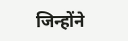जिन्होंने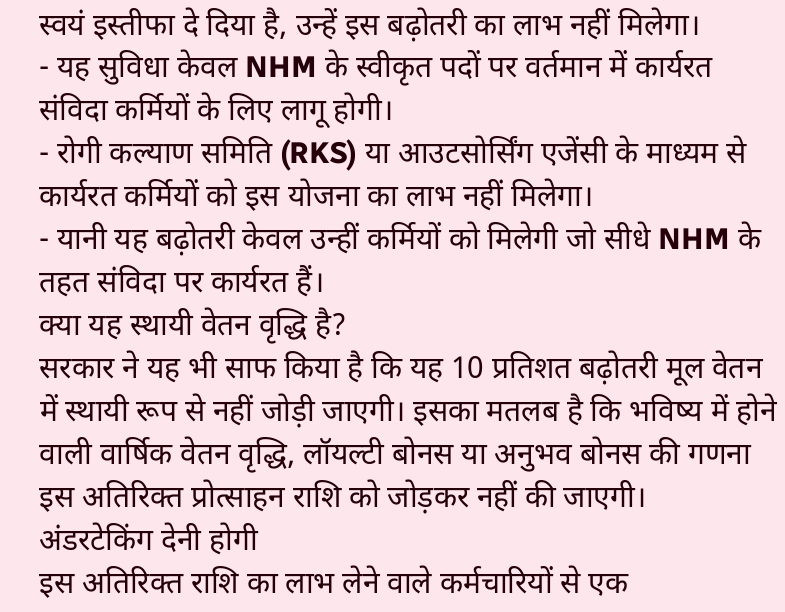स्वयं इस्तीफा दे दिया है, उन्हें इस बढ़ोतरी का लाभ नहीं मिलेगा।
- यह सुविधा केवल NHM के स्वीकृत पदों पर वर्तमान में कार्यरत संविदा कर्मियों के लिए लागू होगी।
- रोगी कल्याण समिति (RKS) या आउटसोर्सिंग एजेंसी के माध्यम से कार्यरत कर्मियों को इस योजना का लाभ नहीं मिलेगा।
- यानी यह बढ़ोतरी केवल उन्हीं कर्मियों को मिलेगी जो सीधे NHM के तहत संविदा पर कार्यरत हैं।
क्या यह स्थायी वेतन वृद्धि है?
सरकार ने यह भी साफ किया है कि यह 10 प्रतिशत बढ़ोतरी मूल वेतन में स्थायी रूप से नहीं जोड़ी जाएगी। इसका मतलब है कि भविष्य में होने वाली वार्षिक वेतन वृद्धि, लॉयल्टी बोनस या अनुभव बोनस की गणना इस अतिरिक्त प्रोत्साहन राशि को जोड़कर नहीं की जाएगी।
अंडरटेकिंग देनी होगी
इस अतिरिक्त राशि का लाभ लेने वाले कर्मचारियों से एक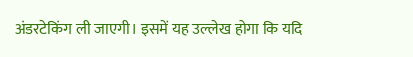अंडरटेकिंग ली जाएगी। इसमें यह उल्लेख होगा कि यदि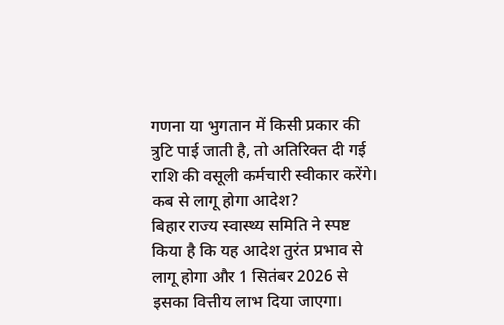गणना या भुगतान में किसी प्रकार की त्रुटि पाई जाती है, तो अतिरिक्त दी गई राशि की वसूली कर्मचारी स्वीकार करेंगे।
कब से लागू होगा आदेश?
बिहार राज्य स्वास्थ्य समिति ने स्पष्ट किया है कि यह आदेश तुरंत प्रभाव से लागू होगा और 1 सितंबर 2026 से इसका वित्तीय लाभ दिया जाएगा।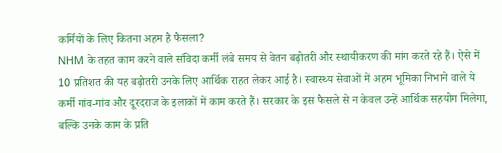कर्मियों के लिए कितना अहम है फैसला?
NHM के तहत काम करने वाले संविदा कर्मी लंबे समय से वेतन बढ़ोतरी और स्थायीकरण की मांग करते रहे हैं। ऐसे में 10 प्रतिशत की यह बढ़ोतरी उनके लिए आर्थिक राहत लेकर आई है। स्वास्थ्य सेवाओं में अहम भूमिका निभाने वाले ये कर्मी गांव-गांव और दूरदराज के इलाकों में काम करते हैं। सरकार के इस फैसले से न केवल उन्हें आर्थिक सहयोग मिलेगा, बल्कि उनके काम के प्रति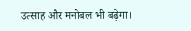उत्साह और मनोबल भी बढ़ेगा।